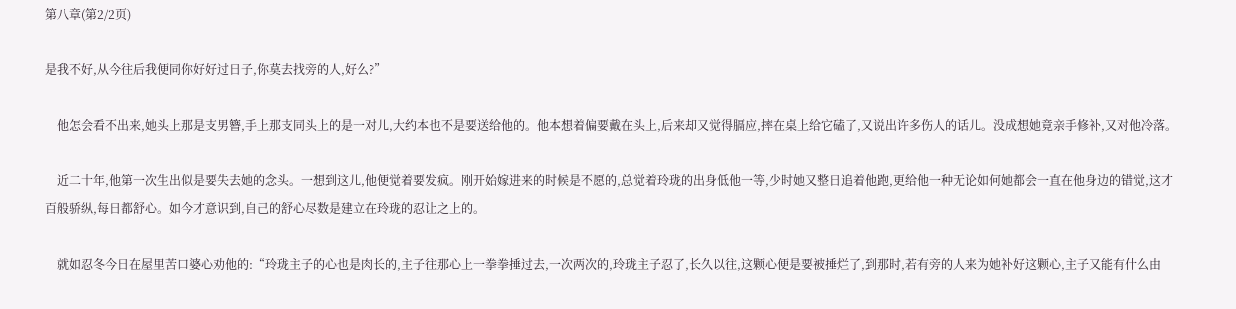第八章(第2/2页)

是我不好,从今往后我便同你好好过日子,你莫去找旁的人,好么?”

    他怎会看不出来,她头上那是支男簪,手上那支同头上的是一对儿,大约本也不是要送给他的。他本想着偏要戴在头上,后来却又觉得膈应,摔在桌上给它磕了,又说出许多伤人的话儿。没成想她竟亲手修补,又对他冷落。

    近二十年,他第一次生出似是要失去她的念头。一想到这儿,他便觉着要发疯。刚开始嫁进来的时候是不愿的,总觉着玲珑的出身低他一等,少时她又整日追着他跑,更给他一种无论如何她都会一直在他身边的错觉,这才百般骄纵,每日都舒心。如今才意识到,自己的舒心尽数是建立在玲珑的忍让之上的。

    就如忍冬今日在屋里苦口婆心劝他的:“玲珑主子的心也是肉长的,主子往那心上一拳拳捶过去,一次两次的,玲珑主子忍了,长久以往,这颗心便是要被捶烂了,到那时,若有旁的人来为她补好这颗心,主子又能有什么由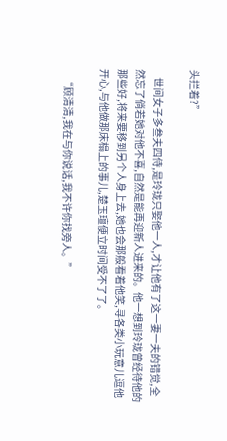头拦着?”

    世间女子多叁夫四侍,是玲珑只娶他一人,才让他有了这一妻一夫的错觉,全然忘了倘若她对他不喜,自然是能再迎新人进来的。他一想到玲珑曾经待他的那些好,将来要移到另个人身上去,她也会那般看着他笑,寻各类小玩意儿逗他开心,与他做那床榻上的事儿,楚玉璮便立时间受不了了。

    “顾清清,我在与你说话,我不许你找旁人。”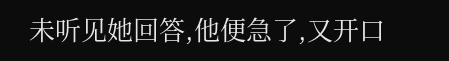未听见她回答,他便急了,又开口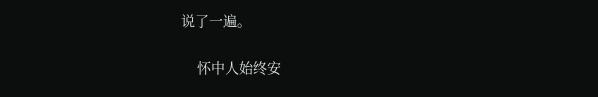说了一遍。

    怀中人始终安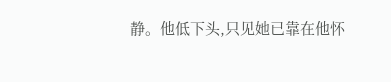静。他低下头,只见她已靠在他怀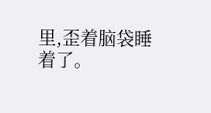里,歪着脑袋睡着了。